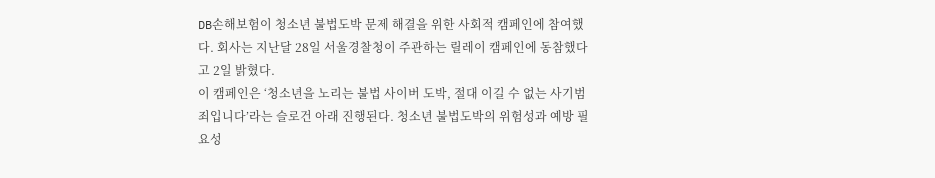DB손해보험이 청소년 불법도박 문제 해결을 위한 사회적 캠페인에 참여했다. 회사는 지난달 28일 서울경찰청이 주관하는 릴레이 캠페인에 동참했다고 2일 밝혔다.
이 캠페인은 ‘청소년을 노리는 불법 사이버 도박, 절대 이길 수 없는 사기범죄입니다’라는 슬로건 아래 진행된다. 청소년 불법도박의 위험성과 예방 필요성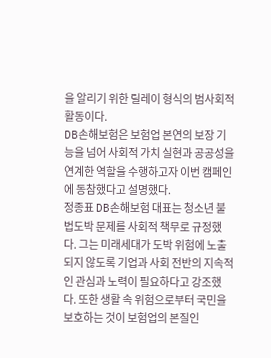을 알리기 위한 릴레이 형식의 범사회적 활동이다.
DB손해보험은 보험업 본연의 보장 기능을 넘어 사회적 가치 실현과 공공성을 연계한 역할을 수행하고자 이번 캠페인에 동참했다고 설명했다.
정종표 DB손해보험 대표는 청소년 불법도박 문제를 사회적 책무로 규정했다. 그는 미래세대가 도박 위험에 노출되지 않도록 기업과 사회 전반의 지속적인 관심과 노력이 필요하다고 강조했다. 또한 생활 속 위험으로부터 국민을 보호하는 것이 보험업의 본질인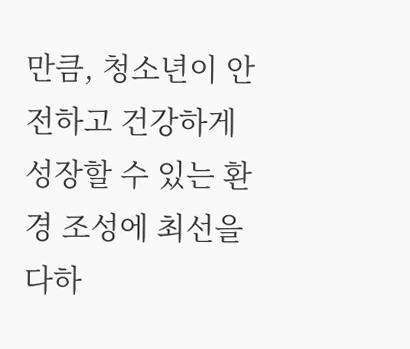만큼, 청소년이 안전하고 건강하게 성장할 수 있는 환경 조성에 최선을 다하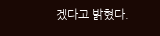겠다고 밝혔다.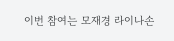이번 참여는 모재경 라이나손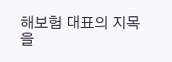해보험 대표의 지목을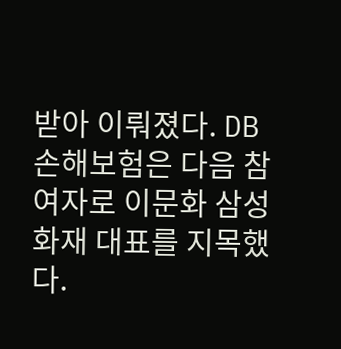받아 이뤄졌다. DB손해보험은 다음 참여자로 이문화 삼성화재 대표를 지목했다.